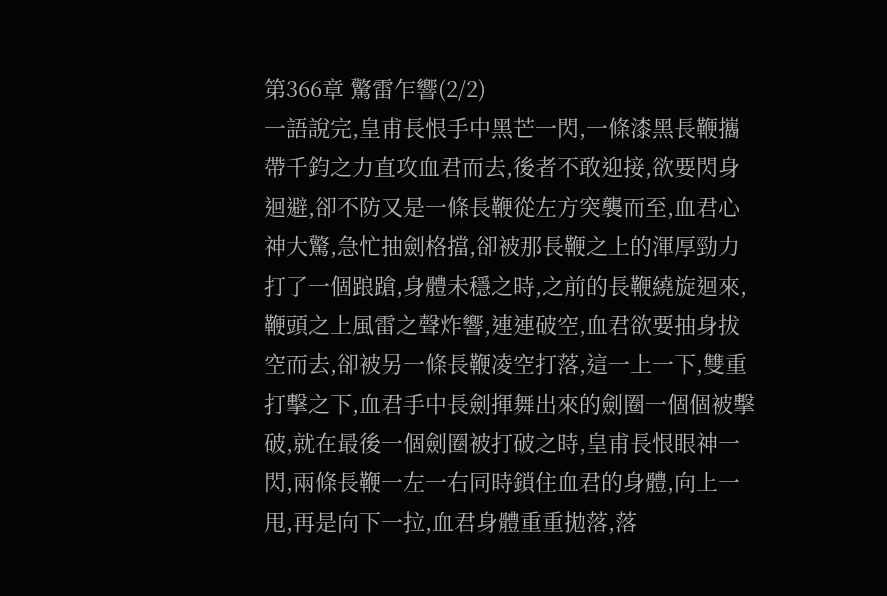第366章 驚雷乍響(2/2)
一語說完,皇甫長恨手中黑芒一閃,一條漆黑長鞭攜帶千鈞之力直攻血君而去,後者不敢迎接,欲要閃身迴避,卻不防又是一條長鞭從左方突襲而至,血君心神大驚,急忙抽劍格擋,卻被那長鞭之上的渾厚勁力打了一個踉蹌,身體未穩之時,之前的長鞭繞旋迴來,鞭頭之上風雷之聲炸響,連連破空,血君欲要抽身拔空而去,卻被另一條長鞭凌空打落,這一上一下,雙重打擊之下,血君手中長劍揮舞出來的劍圈一個個被擊破,就在最後一個劍圈被打破之時,皇甫長恨眼神一閃,兩條長鞭一左一右同時鎖住血君的身體,向上一甩,再是向下一拉,血君身體重重拋落,落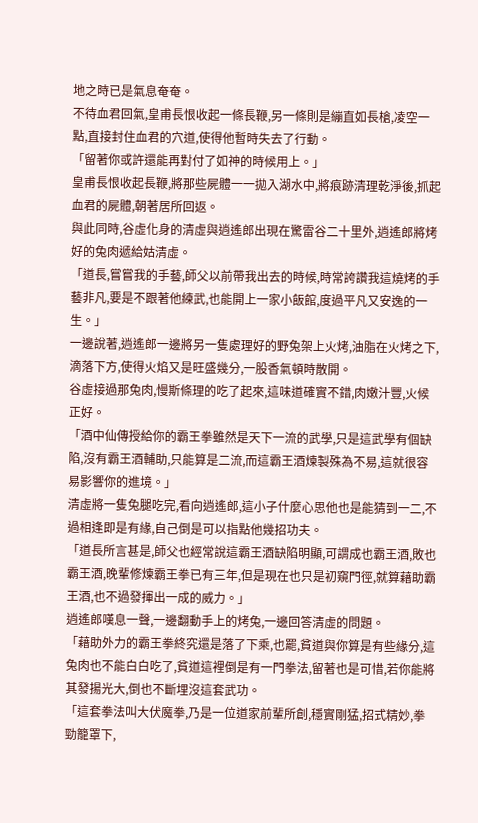地之時已是氣息奄奄。
不待血君回氣,皇甫長恨收起一條長鞭,另一條則是繃直如長槍,凌空一點,直接封住血君的穴道,使得他暫時失去了行動。
「留著你或許還能再對付了如神的時候用上。」
皇甫長恨收起長鞭,將那些屍體一一拋入湖水中,將痕跡清理乾淨後,抓起血君的屍體,朝著居所回返。
與此同時,谷虛化身的清虛與逍遙郎出現在驚雷谷二十里外,逍遙郎將烤好的兔肉遞給姑清虛。
「道長,嘗嘗我的手藝,師父以前帶我出去的時候,時常誇讚我這燒烤的手藝非凡,要是不跟著他練武,也能開上一家小飯館,度過平凡又安逸的一生。」
一邊說著,逍遙郎一邊將另一隻處理好的野兔架上火烤,油脂在火烤之下,滴落下方,使得火焰又是旺盛幾分,一股香氣頓時散開。
谷虛接過那兔肉,慢斯條理的吃了起來,這味道確實不錯,肉嫩汁豐,火候正好。
「酒中仙傳授給你的霸王拳雖然是天下一流的武學,只是這武學有個缺陷,沒有霸王酒輔助,只能算是二流,而這霸王酒煉製殊為不易,這就很容易影響你的進境。」
清虛將一隻兔腿吃完,看向逍遙郎,這小子什麼心思他也是能猜到一二,不過相逢即是有緣,自己倒是可以指點他幾招功夫。
「道長所言甚是,師父也經常說這霸王酒缺陷明顯,可謂成也霸王酒,敗也霸王酒,晚輩修煉霸王拳已有三年,但是現在也只是初窺門徑,就算藉助霸王酒,也不過發揮出一成的威力。」
逍遙郎嘆息一聲,一邊翻動手上的烤兔,一邊回答清虛的問題。
「藉助外力的霸王拳終究還是落了下乘,也罷,貧道與你算是有些緣分,這兔肉也不能白白吃了,貧道這裡倒是有一門拳法,留著也是可惜,若你能將其發揚光大,倒也不斷埋沒這套武功。
「這套拳法叫大伏魔拳,乃是一位道家前輩所創,穩實剛猛,招式精妙,拳勁籠罩下,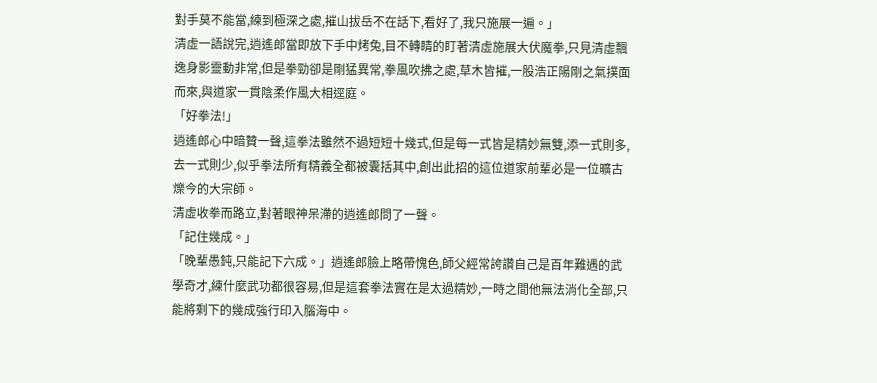對手莫不能當,練到極深之處,摧山拔岳不在話下,看好了,我只施展一遍。」
清虛一語說完,逍遙郎當即放下手中烤兔,目不轉睛的盯著清虛施展大伏魔拳,只見清虛飄逸身影靈動非常,但是拳勁卻是剛猛異常,拳風吹拂之處,草木皆摧,一股浩正陽剛之氣撲面而來,與道家一貫陰柔作風大相逕庭。
「好拳法!」
逍遙郎心中暗贊一聲,這拳法雖然不過短短十幾式,但是每一式皆是精妙無雙,添一式則多,去一式則少,似乎拳法所有精義全都被囊括其中,創出此招的這位道家前輩必是一位曠古爍今的大宗師。
清虛收拳而路立,對著眼神呆滯的逍遙郎問了一聲。
「記住幾成。」
「晚輩愚鈍,只能記下六成。」逍遙郎臉上略帶愧色,師父經常誇讚自己是百年難遇的武學奇才,練什麼武功都很容易,但是這套拳法實在是太過精妙,一時之間他無法消化全部,只能將剩下的幾成強行印入腦海中。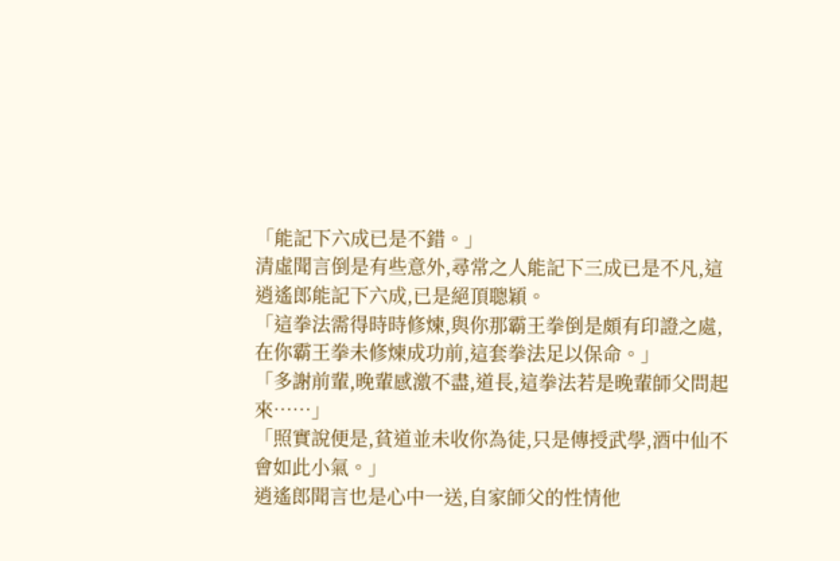「能記下六成已是不錯。」
清虛聞言倒是有些意外,尋常之人能記下三成已是不凡,這逍遙郎能記下六成,已是絕頂聰穎。
「這拳法需得時時修煉,與你那霸王拳倒是頗有印證之處,在你霸王拳未修煉成功前,這套拳法足以保命。」
「多謝前輩,晚輩感激不盡,道長,這拳法若是晚輩師父問起來……」
「照實說便是,貧道並未收你為徒,只是傳授武學,酒中仙不會如此小氣。」
逍遙郎聞言也是心中一送,自家師父的性情他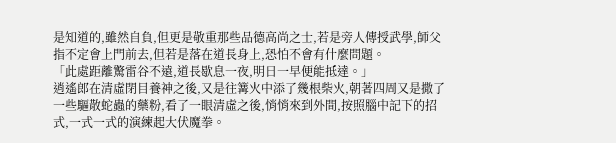是知道的,雖然自負,但更是敬重那些品德高尚之士,若是旁人傳授武學,師父指不定會上門前去,但若是落在道長身上,恐怕不會有什麼問題。
「此處距離驚雷谷不遠,道長歇息一夜,明日一早便能抵達。」
逍遙郎在清虛閉目養神之後,又是往篝火中添了幾根柴火,朝著四周又是撒了一些驅散蛇蟲的藥粉,看了一眼清虛之後,悄悄來到外間,按照腦中記下的招式,一式一式的演練起大伏魔拳。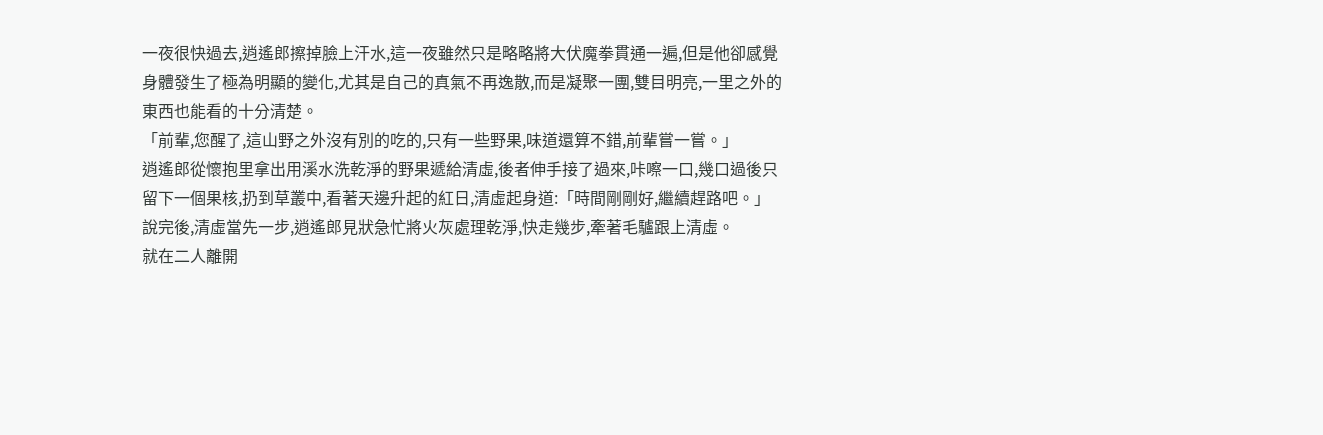一夜很快過去,逍遙郎擦掉臉上汗水,這一夜雖然只是略略將大伏魔拳貫通一遍,但是他卻感覺身體發生了極為明顯的變化,尤其是自己的真氣不再逸散,而是凝聚一團,雙目明亮,一里之外的東西也能看的十分清楚。
「前輩,您醒了,這山野之外沒有別的吃的,只有一些野果,味道還算不錯,前輩嘗一嘗。」
逍遙郎從懷抱里拿出用溪水洗乾淨的野果遞給清虛,後者伸手接了過來,咔嚓一口,幾口過後只留下一個果核,扔到草叢中,看著天邊升起的紅日,清虛起身道:「時間剛剛好,繼續趕路吧。」
說完後,清虛當先一步,逍遙郎見狀急忙將火灰處理乾淨,快走幾步,牽著毛驢跟上清虛。
就在二人離開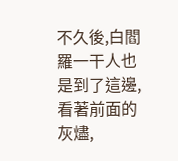不久後,白閻羅一干人也是到了這邊,看著前面的灰燼,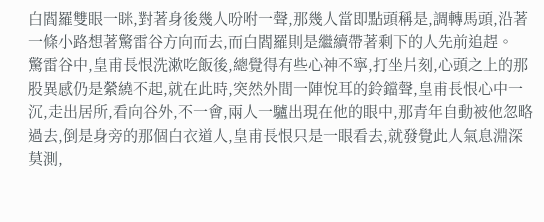白閻羅雙眼一眯,對著身後幾人吩咐一聲,那幾人當即點頭稱是,調轉馬頭,沿著一條小路想著驚雷谷方向而去,而白閻羅則是繼續帶著剩下的人先前追趕。
驚雷谷中,皇甫長恨洗漱吃飯後,總覺得有些心神不寧,打坐片刻,心頭之上的那股異感仍是縈繞不起,就在此時,突然外間一陣悅耳的鈴鐺聲,皇甫長恨心中一沉,走出居所,看向谷外,不一會,兩人一驢出現在他的眼中,那青年自動被他忽略過去,倒是身旁的那個白衣道人,皇甫長恨只是一眼看去,就發覺此人氣息淵深莫測,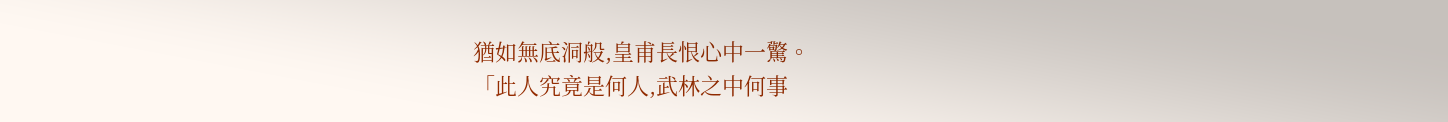猶如無底洞般,皇甫長恨心中一驚。
「此人究竟是何人,武林之中何事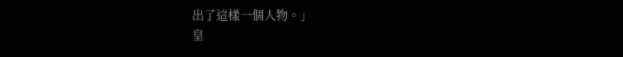出了這樣一個人物。」
皇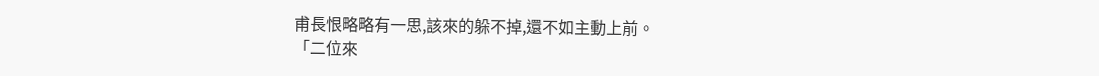甫長恨略略有一思,該來的躲不掉,還不如主動上前。
「二位來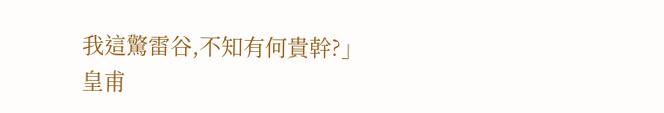我這驚雷谷,不知有何貴幹?」
皇甫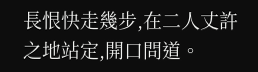長恨快走幾步,在二人丈許之地站定,開口問道。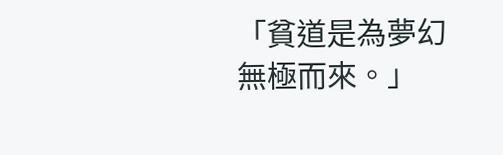「貧道是為夢幻無極而來。」